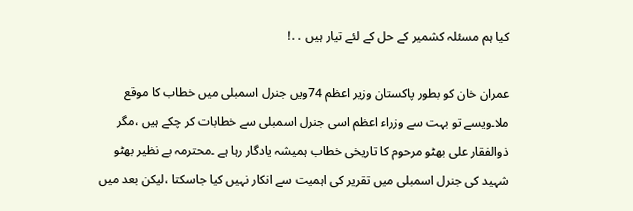کیا ہم مسئلہ کشمیر کے حل کے لئے تیار ہیں ․․!

عمران خان کو بطور پاکستان وزیر اعظم 74ویں جنرل اسمبلی میں خطاب کا موقع ملا۔ویسے تو بہت سے وزراء اعظم اسی جنرل اسمبلی سے خطابات کر چکے ہیں ،مگر ذوالفقار علی بھٹو مرحوم کا تاریخی خطاب ہمیشہ یادگار رہا ہے ۔محترمہ بے نظیر بھٹو شہید کی جنرل اسمبلی میں تقریر کی اہمیت سے انکار نہیں کیا جاسکتا ،لیکن بعد میں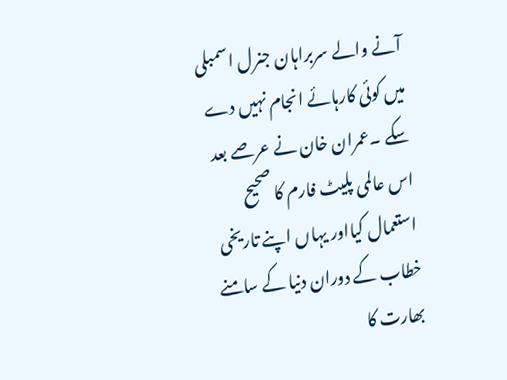آنے والے سربراہان جنرل اسمبلی میں کوئی کارہائے انجام نہیں دے سکے ۔عمران خان نے عرصے بعد اس عالمی پلیٹ فارم کا صحیح استعمال کیااور یہاں اپنے تاریخی خطاب کے دوران دنیا کے سامنے بھارت کا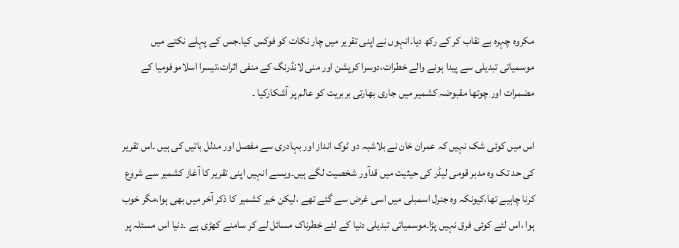مکروہ چہرہ بے نقاب کر کے رکھ دیا۔انہوں نے اپنی تقریر میں چار نکات کو فوکس کیا۔جس کے پہلے نکتے میں موسمیاتی تبدیلی سے پیدا ہونے والے خطرات،دوسرا کرپشن اور منی لانڈرنگ کے منفی اثرات،تیسرا اسلاموفومیا کے مضمرات اور چوتھا مقبوضہ کشمیر میں جاری بھارتی بربریت کو عالم پر آشکارکیا ۔

اس میں کوئی شک نہیں کہ عمران خان نے بلاشبہ دو ٹوک انداز اور بہادری سے مفصل اور مدلل باتیں کی ہیں ۔اس تقریر کی حد تک وہ مدبر قومی لیڈر کی حیثیت میں قدآور شخصیت لگے ہیں۔ویسے انہیں اپنی تقریر کا آغاز کشمیر سے شروع کرنا چاہیے تھا،کیونکہ وہ جنرل اسمبلی میں اسی غرض سے گئے تھے ،لیکن خیر کشمیر کا ذکر آخر میں بھی ہوا،مگر خوب ہوا ،اس لئے کوئی فرق نہیں پڑا۔موسمیاتی تبدیلی دنیا کے لئے خطرناک مسائل لے کر سامنے کھڑی ہے ۔دنیا اس مسئلہ پر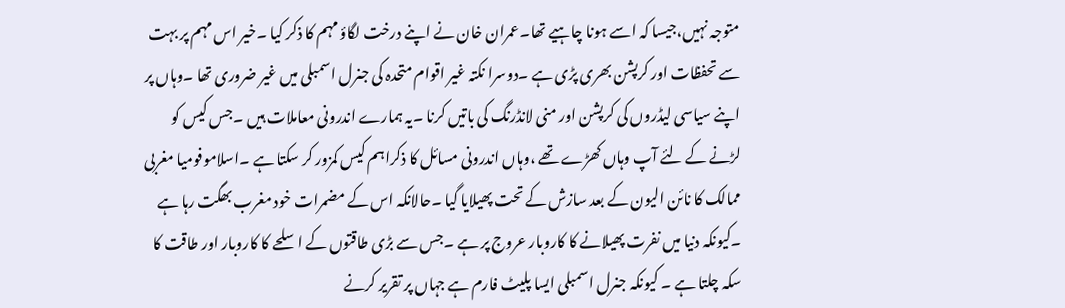متوجہ نہیں،جیسا کہ اسے ہونا چاہیے تھا۔عمران خان نے اپنے درخت لگاؤ مہم کا ذکر کیا ۔خیر اس مہم پر بہت سے تحفظات اور کرپشن بھری پڑی ہے ۔دوسرا نکتہ غیر اقوام متحدہ کی جنرل اسمبلی میں غیر ضروری تھا ۔وہاں پر اپنے سیاسی لیڈروں کی کرپشن اور منی لانڈرنگ کی باتیں کرنا ۔یہ ہمارے اندرونی معاملات ہیں ۔جس کیس کو لڑنے کے لئے آپ وہاں کھڑے تھے ،وہاں اندرونی مسائل کا ذکراہم کیس کمزور کر سکتا ہے ۔اسلاموفومیا مغربی ممالک کا نائن الیون کے بعد سازش کے تحت پھیلایا گیا ۔حالانکہ اس کے مضمرات خود مغرب بھگت رہا ہے ۔کیونکہ دنیا میں نفرت پھیلانے کا کاروبار عروج پر ہے ۔جس سے بڑی طاقتوں کے اسلحے کا کاروبار اور طاقت کا سکہ چلتا ہے ۔ کیونکہ جنرل اسمبلی ایسا پلیٹ فارم ہے جہاں پر تقریر کرنے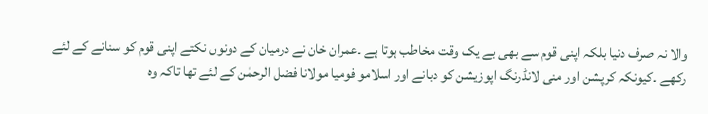والا نہ صرف دنیا بلکہ اپنی قوم سے بھی بے یک وقت مخاطب ہوتا ہے ۔عمران خان نے درمیان کے دونوں نکتے اپنی قوم کو سنانے کے لئے رکھے ۔کیونکہ کرپشن اور منی لانڈرنگ اپوزیشن کو دبانے اور اسلامو فومیا مولانا فضل الرحمٰن کے لئے تھا تاکہ وہ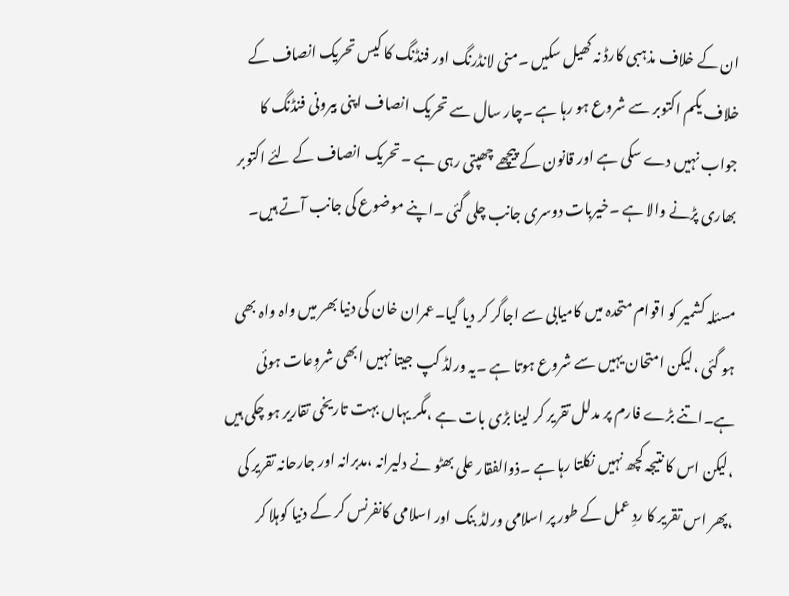ان کے خلاف مذہبی کارڈ نہ کھیل سکیں ۔منی لانڈرنگ اور فنڈنگ کا کیس تحریک انصاف کے خلاف یکم اکتوبر سے شروع ہو رہا ہے ۔چار سال سے تحریک انصاف اپنی بیرونی فنڈنگ کا جواب نہیں دے سکی ہے اور قانون کے پیچھے چھپتی رہی ہے ۔تحریک انصاف کے لئے اکتوبر بھاری پڑنے والا ہے ۔خیربات دوسری جانب چلی گئی ۔اپنے موضوع کی جانب آتے ہیں۔

مسئلہ کشمیر کو اقوام متحدہ میں کامیابی سے اجاگر کر دیا گیا۔عمران خان کی دنیا بھر میں واہ واہ بھی ہو گئی ،لیکن امتحان یہیں سے شروع ہوتا ہے ۔یہ ورلڈ کپ جیتا نہیں ابھی شروٖعات ہوئی ہے۔اتنے بڑے فارم پر مدلل تقریر کر لینا بڑی بات ہے ،مگر یہاں بہت تاریخی تقاریر ہو چکی ہیں ،لیکن اس کا نتیجہ کچھ نہیں نکلتا رہا ہے ۔ذوالفقار علی بھٹو نے دلیرانہ ،مدبرانہ اور جارحانہ تقریر کی ،پھر اس تقریر کا ردِ عمل کے طور پر اسلامی ورلڈ بنک اور اسلامی کانفرنس کر کے دنیا کوہلا کر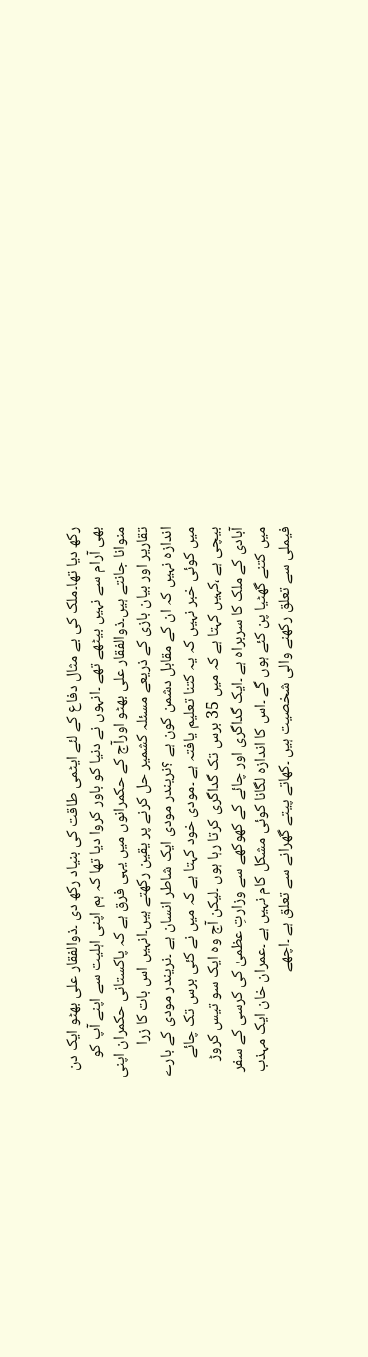رکھ دیا تھا۔ملک کی بے مثال دفاع کے لئے ایٹمی طاقت کی بنیاد رکھ دی ۔ذوالفقار علی بھٹو ایک دن بھی آرام سے نہیں بیٹھے تھے ۔انہوں نے دنیا کو باور کروا دیا تھا کہ ہم اپنی اہلیت سے اپنے آپ کو منوانا جانتے ہیں۔ذوالفقار علی بھٹو اورآج کے حکمرانوں میں یہی فرق ہے کہ پاکستانی حکمران اپنی تقاریر اور بیان بازی کے ذریعے مسئلہ کشمیر حل کرنے پر یقین رکھتے ہیں۔انہیں اس بات کا زرا اندازہ نہیں کہ ان کے مقابل دشمن کون ہے ؟نریندر مودی ایک شاطر انسان ہے ۔نریندر مودی کے بارے میں کوئی خبر نہیں کہ یہ کتنا تعلیم یافتہ ہے ۔مودی خود کہتا ہے کہ میں نے کئی برس تک چائے بیچی ہے ،کہیں کہتا ہے کہ میں 35 برس تک گداگری کرتا رہا ہوں ۔لیکن آج وہ ایک سو تیس کروڑ آبادی کے ملک کا سربراہ ہے ۔ایک گداگری اور چائے کے کھوکھے سے وزارتِ عظمیٰ کی کرسی کے سفر میں کتنے گھٹیا پن کئے ہوں گے ۔اس کا اندازہ لگانا کوئی مشکل کام نہیں ہے ۔عمران خان ایک مہذب فیملی سے تعلق رکھنے والی شخصیت ہیں ۔کھاتے پیتے گھرانے سے تعلق ہے ۔اچھے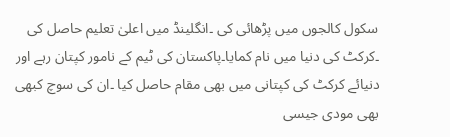سکول کالجوں میں پڑھائی کی ۔انگلینڈ میں اعلیٰ تعلیم حاصل کی ۔کرکٹ کی دنیا میں نام کمایا۔پاکستان کی ٹیم کے نامور کپتان رہے اور دنیائے کرکٹ کی کپتانی میں بھی مقام حاصل کیا ۔ان کی سوچ کبھی بھی مودی جیسی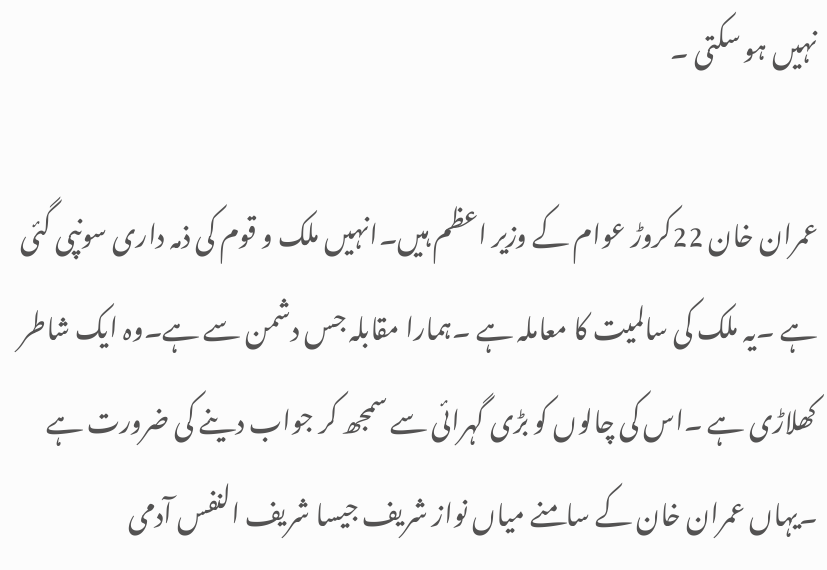نہیں ہو سکتی ۔

عمران خان 22کروڑ عوام کے وزیر اعظم ہیں۔انہیں ملک و قوم کی ذمہ داری سونپی گئی ہے ۔یہ ملک کی سالمیت کا معاملہ ہے ۔ہمارا مقابلہ جس دشمن سے ہے۔وہ ایک شاطر کھلاڑی ہے ۔اس کی چالوں کو بڑی گہرائی سے سمجھ کر جواب دینے کی ضرورت ہے ۔یہاں عمران خان کے سامنے میاں نواز شریف جیسا شریف النفس آدمی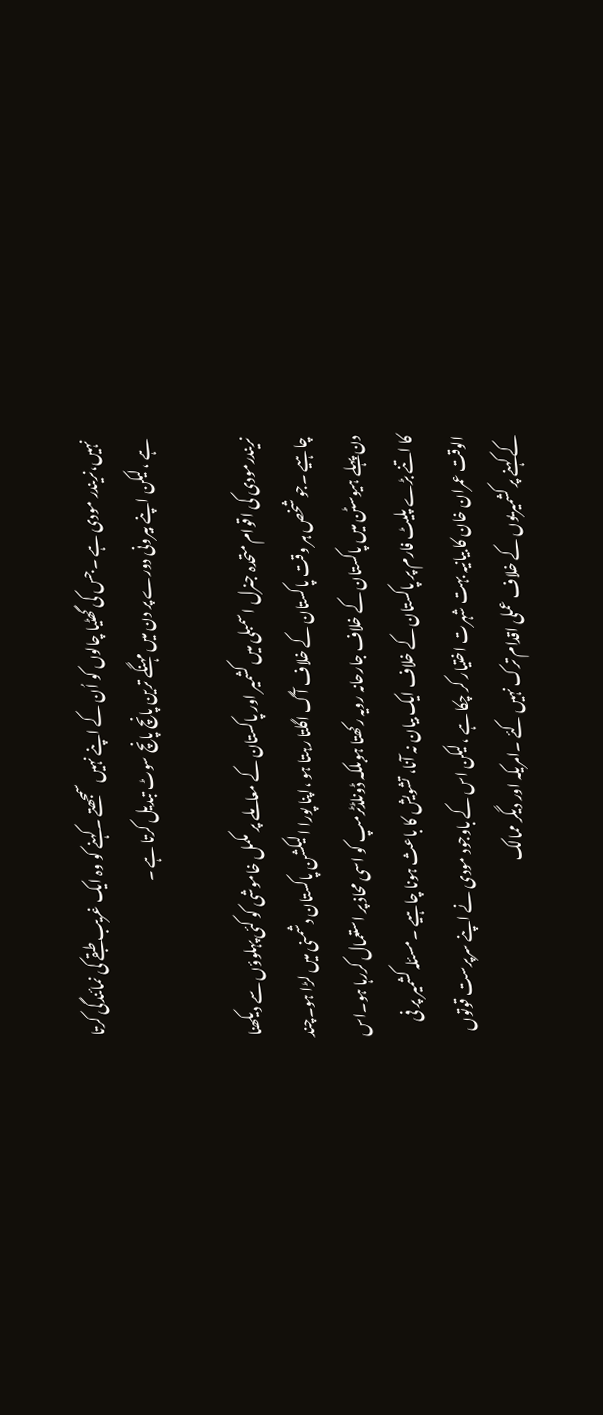نہیں،نریندر مودی ہے ۔جس کی گھٹیا چالوں کو اُن کے اپنے نہیں سمجھتے ۔کہنے کو وہ ایک غریب طبقے کی نمائندگی کرتا ہے ،لیکن اپنے بیرونی دورے پر دن میں مہنگے ترین پانچ پانچ سوٹ تبدیل کرتا ہے ۔

نریندرمودی کی اقوام متحدہ جنرل اسمبلی میں کشمیر اور پاکستان کے معاملے پر مکمل خاموشی کو کئی پہلوؤں سے دیکھنا چاہیے ۔جو شخص ہر وقت پاکستان کے خلاف آگ اگلتا رہتا ہو ،اپنا پورا الیکشن پاکستان دشمنی میں لڑا ہو۔چند دن پہلے ہیوسٹن میں پاکستان کے خلاف جارحانہ رویہ رکھتا ہوبلکہ ڈونلڈٹرمپ کو اسی محاذ پر استعمال کررہا ہو۔اس کا اتنے بڑے پلیٹ فارم پر پاکستان کے خلاف ایک بیان نہ آنا، تشویش کا باعث ہونا چاہیے ۔مسئلہ کشمیر پر فی الوقت عمران خان کا بیانیہ بہت شہرت اختیار کر چکا ہے ،لیکن اس کے باوجود مودی نے اپنے سرپرست قوتوں کے کہنے پر کشمیریوں کے خلاف عملی اقدام ترک نہیں کئے ۔امریکہ اور دیگر ممالک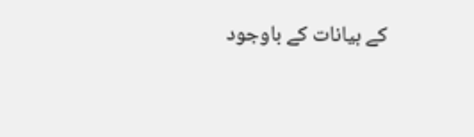کے بیانات کے باوجود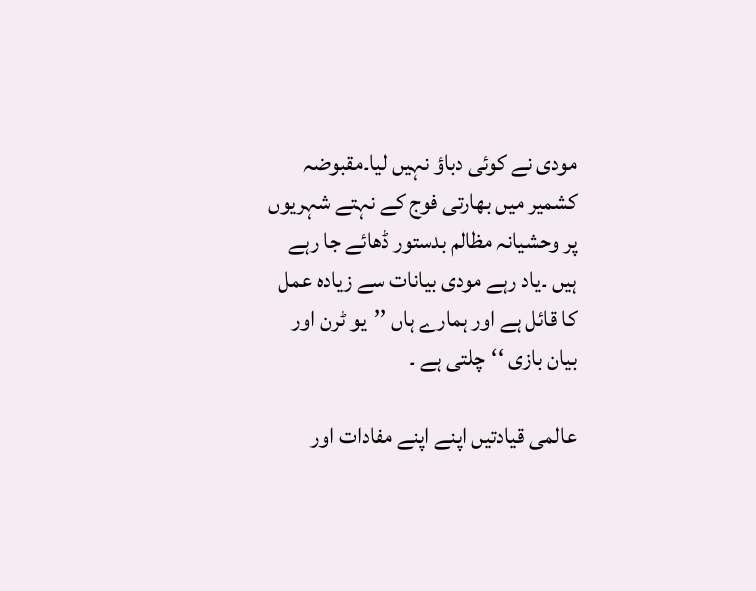مودی نے کوئی دباؤ نہیں لیا۔مقبوضہ کشمیر میں بھارتی فوج کے نہتے شہریوں پر وحشیانہ مظالم بدستور ڈھائے جا رہے ہیں ۔یاد رہے مودی بیانات سے زیادہ عمل کا قائل ہے اور ہمارے ہاں ’’یو ٹرن اور بیان بازی ‘‘چلتی ہے ۔

عالمی قیادتیں اپنے اپنے مفادات اور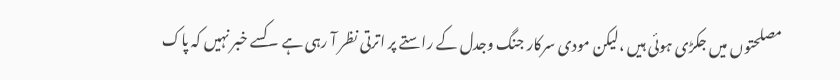مصلحتوں میں جکڑی ہوئی ہیں ،لیکن مودی سرکار جنگ وجدل کے راستے پر اترتی نظر آ رہی ہے ۔کسے خبر نہیں کہ پاک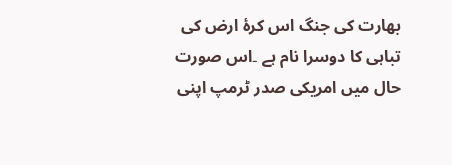بھارت کی جنگ اس کرۂ ارض کی تباہی کا دوسرا نام ہے ۔اس صورت حال میں امریکی صدر ٹرمپ اپنی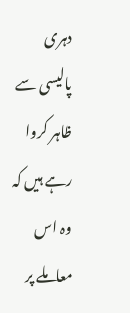دہری پالیسی سے ظاہر کروا رہے ہیں کہ وہ اس معاملے پر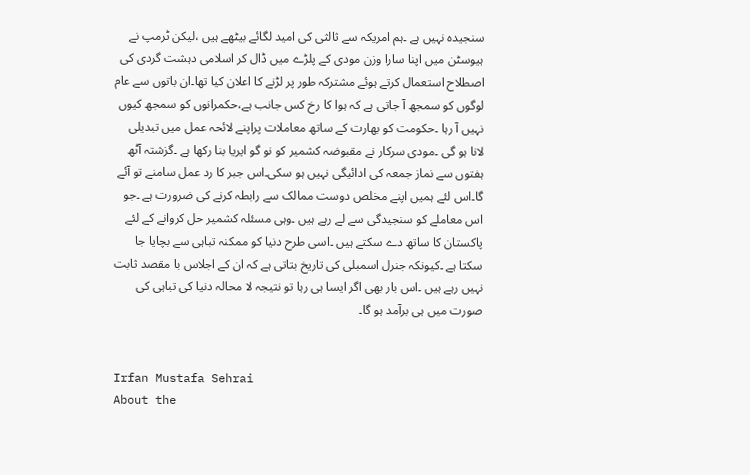سنجیدہ نہیں ہے ۔ہم امریکہ سے ثالثی کی امید لگائے بیٹھے ہیں ،لیکن ٹرمپ نے ہیوسٹن میں اپنا سارا وزن مودی کے پلڑے میں ڈال کر اسلامی دہشت گردی کی اصطلاح استعمال کرتے ہوئے مشترکہ طور پر لڑنے کا اعلان کیا تھا۔ان باتوں سے عام لوگوں کو سمجھ آ جاتی ہے کہ ہوا کا رخ کس جانب ہے،حکمرانوں کو سمجھ کیوں نہیں آ رہا ۔حکومت کو بھارت کے ساتھ معاملات پراپنے لائحہ عمل میں تبدیلی لانا ہو گی ۔مودی سرکار نے مقبوضہ کشمیر کو نو گو ایریا بنا رکھا ہے ۔گزشتہ آٹھ ہفتوں سے نماز جمعہ کی ادائیگی نہیں ہو سکی۔اس جبر کا رد عمل سامنے تو آئے گا۔اس لئے ہمیں اپنے مخلص دوست ممالک سے رابطہ کرنے کی ضرورت ہے ۔جو اس معاملے کو سنجیدگی سے لے رہے ہیں ۔وہی مسئلہ کشمیر حل کروانے کے لئے پاکستان کا ساتھ دے سکتے ہیں ۔اسی طرح دنیا کو ممکنہ تباہی سے بچایا جا سکتا ہے ۔کیونکہ جنرل اسمبلی کی تاریخ بتاتی ہے کہ ان کے اجلاس با مقصد ثابت نہیں رہے ہیں ۔اس بار بھی اگر ایسا ہی رہا تو نتیجہ لا محالہ دنیا کی تباہی کی صورت میں ہی برآمد ہو گا۔


Irfan Mustafa Sehrai
About the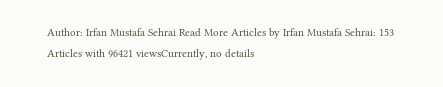Author: Irfan Mustafa Sehrai Read More Articles by Irfan Mustafa Sehrai: 153 Articles with 96421 viewsCurrently, no details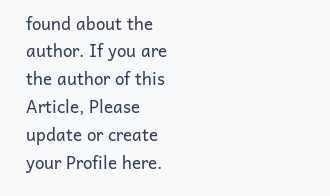found about the author. If you are the author of this Article, Please update or create your Profile here.